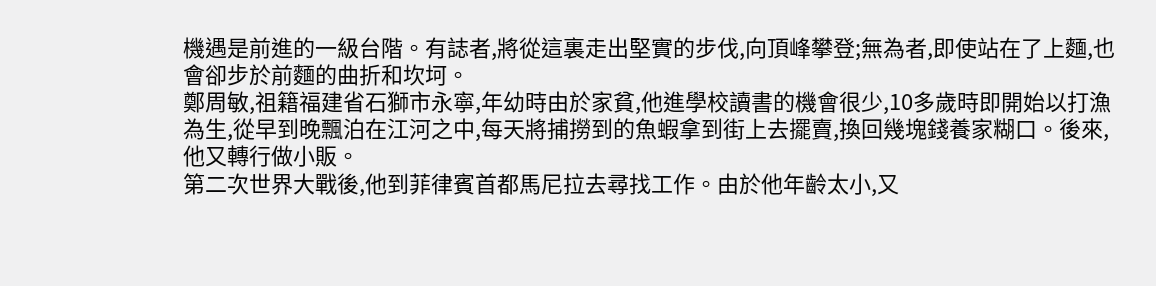機遇是前進的一級台階。有誌者,將從這裏走出堅實的步伐,向頂峰攀登;無為者,即使站在了上麵,也會卻步於前麵的曲折和坎坷。
鄭周敏,祖籍福建省石獅市永寧,年幼時由於家貧,他進學校讀書的機會很少,10多歲時即開始以打漁為生,從早到晚飄泊在江河之中,每天將捕撈到的魚蝦拿到街上去擺賣,換回幾塊錢養家糊口。後來,他又轉行做小販。
第二次世界大戰後,他到菲律賓首都馬尼拉去尋找工作。由於他年齡太小,又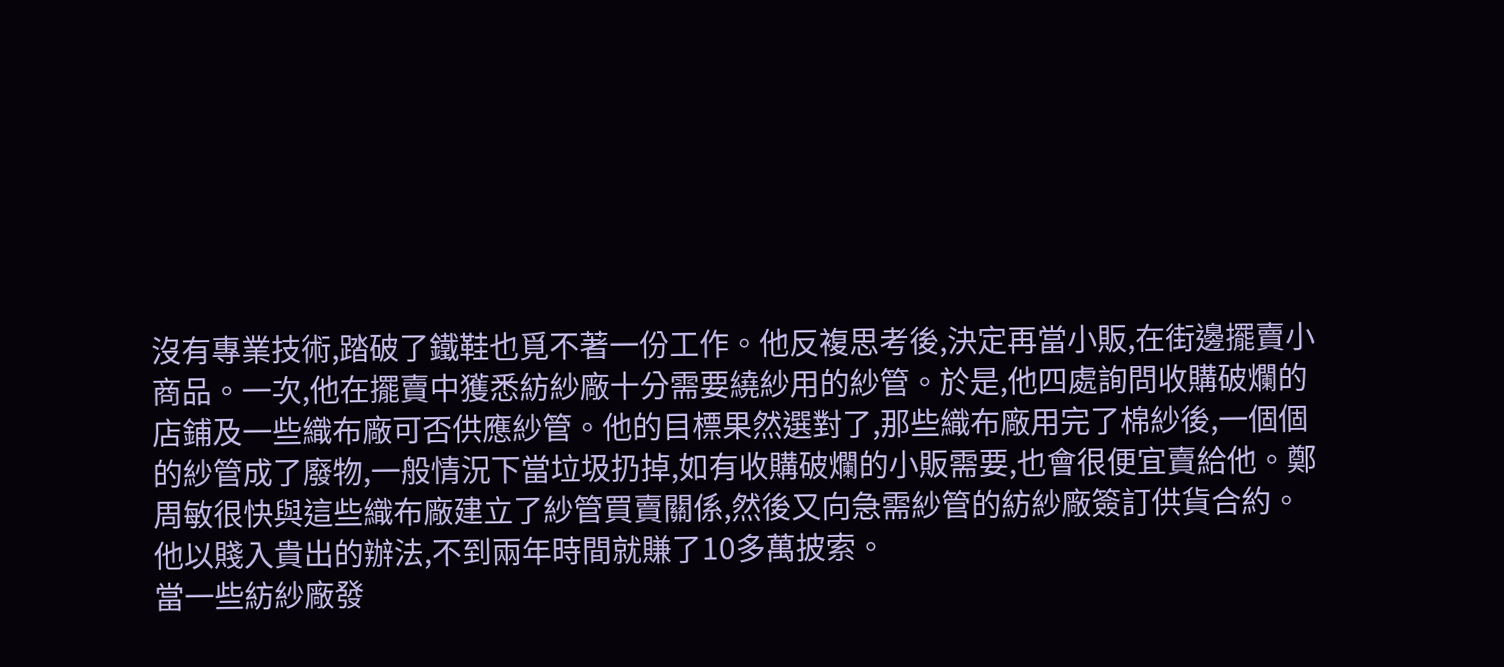沒有專業技術,踏破了鐵鞋也覓不著一份工作。他反複思考後,決定再當小販,在街邊擺賣小商品。一次,他在擺賣中獲悉紡紗廠十分需要繞紗用的紗管。於是,他四處詢問收購破爛的店鋪及一些織布廠可否供應紗管。他的目標果然選對了,那些織布廠用完了棉紗後,一個個的紗管成了廢物,一般情況下當垃圾扔掉,如有收購破爛的小販需要,也會很便宜賣給他。鄭周敏很快與這些織布廠建立了紗管買賣關係,然後又向急需紗管的紡紗廠簽訂供貨合約。他以賤入貴出的辦法,不到兩年時間就賺了10多萬披索。
當一些紡紗廠發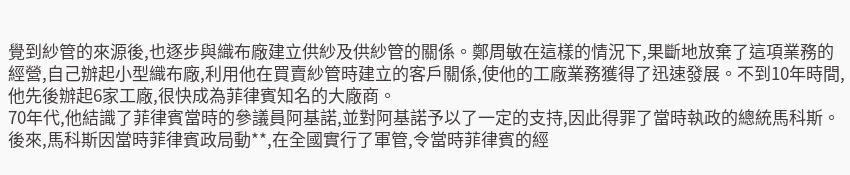覺到紗管的來源後,也逐步與織布廠建立供紗及供紗管的關係。鄭周敏在這樣的情況下,果斷地放棄了這項業務的經營,自己辦起小型織布廠,利用他在買賣紗管時建立的客戶關係,使他的工廠業務獲得了迅速發展。不到10年時間,他先後辦起6家工廠,很快成為菲律賓知名的大廠商。
70年代,他結識了菲律賓當時的參議員阿基諾,並對阿基諾予以了一定的支持,因此得罪了當時執政的總統馬科斯。後來,馬科斯因當時菲律賓政局動**,在全國實行了軍管,令當時菲律賓的經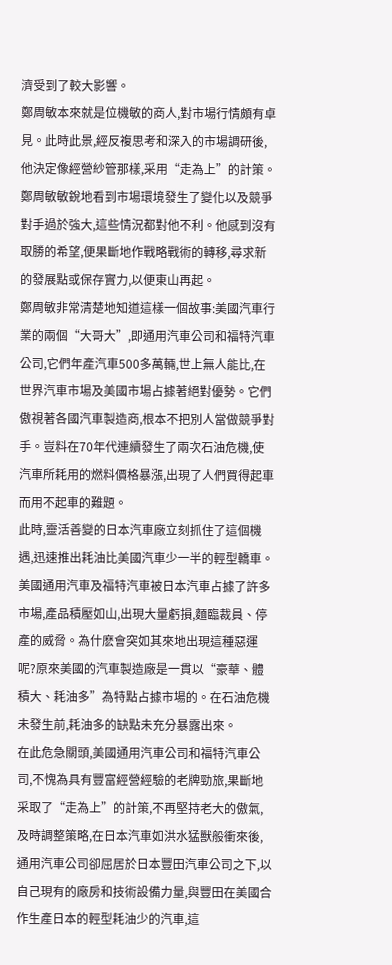濟受到了較大影響。
鄭周敏本來就是位機敏的商人,對市場行情頗有卓見。此時此景,經反複思考和深入的市場調研後,他決定像經營紗管那樣,采用“走為上”的計策。
鄭周敏敏銳地看到市場環境發生了變化以及競爭對手過於強大,這些情況都對他不利。他感到沒有取勝的希望,便果斷地作戰略戰術的轉移,尋求新的發展點或保存實力,以便東山再起。
鄭周敏非常清楚地知道這樣一個故事:美國汽車行業的兩個“大哥大”,即通用汽車公司和福特汽車公司,它們年產汽車500多萬輛,世上無人能比,在世界汽車市場及美國市場占據著絕對優勢。它們傲視著各國汽車製造商,根本不把別人當做競爭對手。豈料在70年代連續發生了兩次石油危機,使汽車所耗用的燃料價格暴漲,出現了人們買得起車而用不起車的難題。
此時,靈活善變的日本汽車廠立刻抓住了這個機遇,迅速推出耗油比美國汽車少一半的輕型轎車。美國通用汽車及福特汽車被日本汽車占據了許多市場,產品積壓如山,出現大量虧損,麵臨裁員、停產的威脅。為什麽會突如其來地出現這種惡運呢?原來美國的汽車製造廠是一貫以“豪華、體積大、耗油多”為特點占據市場的。在石油危機未發生前,耗油多的缺點未充分暴露出來。
在此危急關頭,美國通用汽車公司和福特汽車公司,不愧為具有豐富經營經驗的老牌勁旅,果斷地采取了“走為上”的計策,不再堅持老大的傲氣,及時調整策略,在日本汽車如洪水猛獸般衝來後,通用汽車公司卻屈居於日本豐田汽車公司之下,以自己現有的廠房和技術設備力量,與豐田在美國合作生產日本的輕型耗油少的汽車,這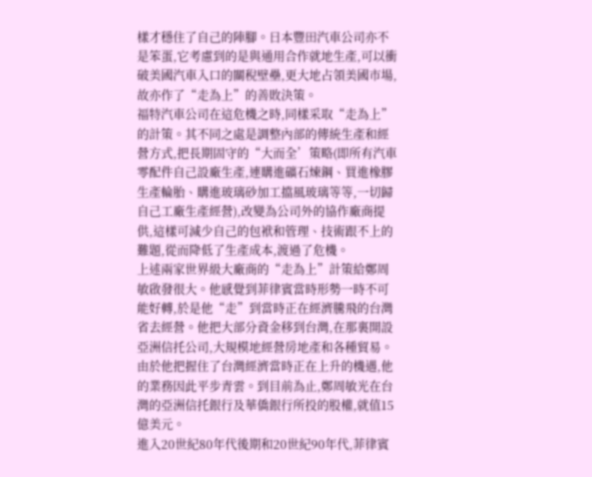樣才穩住了自己的陣腳。日本豐田汽車公司亦不是笨蛋,它考慮到的是與通用合作就地生產,可以衝破美國汽車入口的關稅壁壘,更大地占領美國市場,故亦作了“走為上”的善敗決策。
福特汽車公司在這危機之時,同樣采取“走為上”的計策。其不同之處是調整內部的傳統生產和經營方式,把長期固守的“大而全’策略(即所有汽車零配件自己設廠生產,連購進礦石煉鋼、買進橡膠生產輪胎、購進玻璃砂加工擋風玻璃等等,一切歸自己工廠生產經營),改變為公司外的協作廠商提供,這樣可減少自己的包袱和管理、技術跟不上的難題,從而降低了生產成本,渡過了危機。
上述兩家世界級大廠商的“走為上”計策給鄭周敏啟發很大。他感覺到菲律賓當時形勢一時不可能好轉,於是他“走”到當時正在經濟騰飛的台灣省去經營。他把大部分資金移到台灣,在那裏開設亞洲信托公司,大規模地經營房地產和各種貿易。由於他把握住了台灣經濟當時正在上升的機遇,他的業務因此平步青雲。到目前為止,鄭周敏光在台灣的亞洲信托銀行及華僑銀行所投的股權,就值15億美元。
進入20世紀80年代後期和20世紀90年代,菲律賓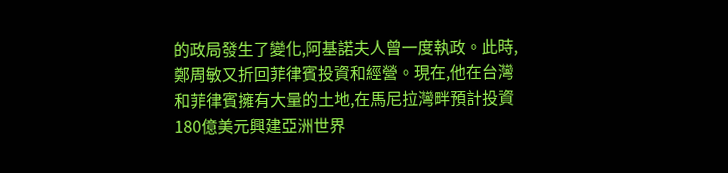的政局發生了變化,阿基諾夫人曾一度執政。此時,鄭周敏又折回菲律賓投資和經營。現在,他在台灣和菲律賓擁有大量的土地,在馬尼拉灣畔預計投資180億美元興建亞洲世界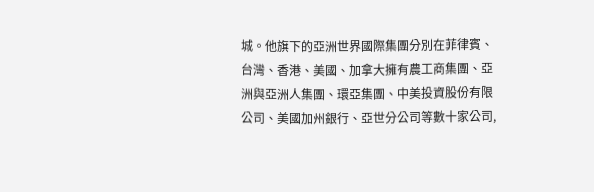城。他旗下的亞洲世界國際集團分別在菲律賓、台灣、香港、美國、加拿大擁有農工商集團、亞洲與亞洲人集團、環亞集團、中美投資股份有限公司、美國加州銀行、亞世分公司等數十家公司,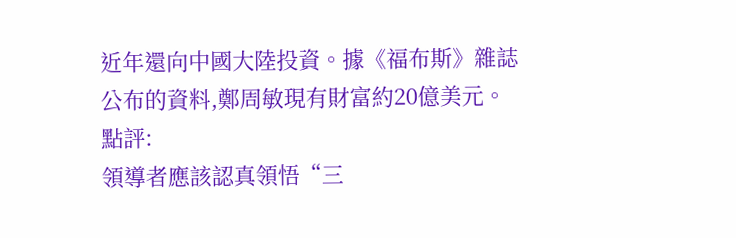近年還向中國大陸投資。據《福布斯》雜誌公布的資料,鄭周敏現有財富約20億美元。
點評:
領導者應該認真領悟“三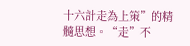十六計走為上策”的精髓思想。“走”不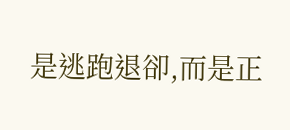是逃跑退卻,而是正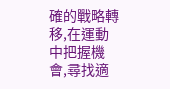確的戰略轉移,在運動中把握機會,尋找適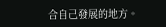合自己發展的地方。